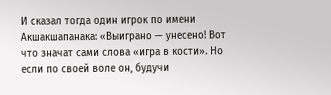И сказал тогда один игрок по имени Акшакшапанака: «Выиграно — унесено! Вот что значат сами слова «игра в кости». Но если по своей воле он, будучи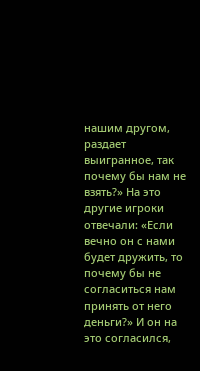нашим другом, раздает выигранное, так почему бы нам не взять?» На это другие игроки отвечали: «Если вечно он с нами будет дружить, то почему бы не согласиться нам принять от него деньги?» И он на это согласился,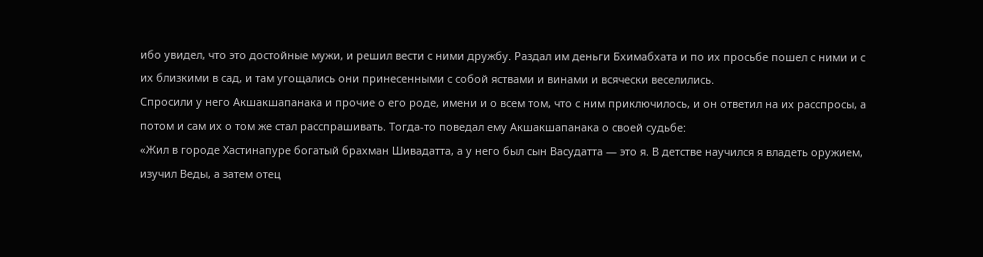ибо увидел, что это достойные мужи, и решил вести с ними дружбу. Раздал им деньги Бхимабхата и по их просьбе пошел с ними и с их близкими в сад, и там угощались они принесенными с собой яствами и винами и всячески веселились.
Спросили у него Акшакшапанака и прочие о его роде, имени и о всем том, что с ним приключилось, и он ответил на их расспросы, а потом и сам их о том же стал расспрашивать. Тогда-то поведал ему Акшакшапанака о своей судьбе:
«Жил в городе Хастинапуре богатый брахман Шивадатта, а у него был сын Васудатта — это я. В детстве научился я владеть оружием, изучил Веды, а затем отец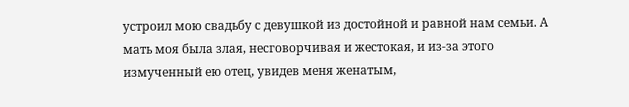устроил мою свадьбу с девушкой из достойной и равной нам семьи. А мать моя была злая, несговорчивая и жестокая, и из-за этого измученный ею отец, увидев меня женатым,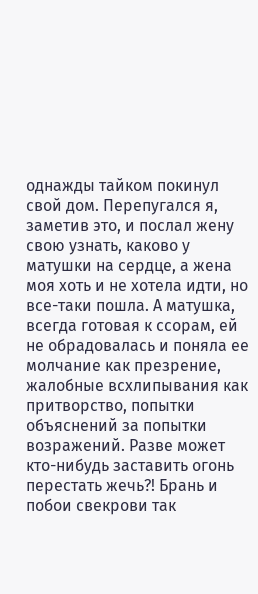однажды тайком покинул свой дом. Перепугался я, заметив это, и послал жену свою узнать, каково у матушки на сердце, а жена моя хоть и не хотела идти, но все-таки пошла. А матушка, всегда готовая к ссорам, ей не обрадовалась и поняла ее молчание как презрение, жалобные всхлипывания как притворство, попытки объяснений за попытки возражений. Разве может кто-нибудь заставить огонь перестать жечь?! Брань и побои свекрови так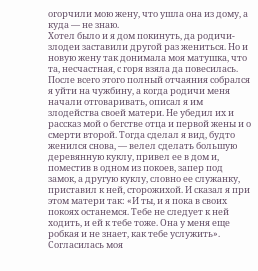огорчили мою жену, что ушла она из дому, а куда — не знаю.
Хотел было и я дом покинуть, да родичи-злодеи заставили другой раз жениться. Но и новую жену так донимала моя матушка, что та, несчастная, с горя взяла да повесилась. После всего этого полный отчаяния собрался я уйти на чужбину, а когда родичи меня начали отговаривать, описал я им злодейства своей матери. Не убедил их и рассказ мой о бегстве отца и первой жены и о смерти второй. Тогда сделал я вид, будто женился снова, — велел сделать большую деревянную куклу, привел ее в дом и, поместив в одном из покоев, запер под замок, а другую куклу, словно ее служанку, приставил к ней, сторожихой. И сказал я при этом матери так: «И ты, и я пока в своих покоях останемся. Тебе не следует к ней ходить, и ей к тебе тоже. Она у меня еще робкая и не знает, как тебе услужить». Согласилась моя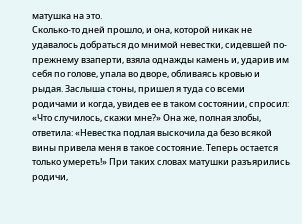матушка на это.
Сколько-то дней прошло, и она, которой никак не удавалось добраться до мнимой невестки, сидевшей по-прежнему взаперти, взяла однажды камень и, ударив им себя по голове, упала во дворе, обливаясь кровью и рыдая. Заслыша стоны, пришел я туда со всеми родичами и когда, увидев ее в таком состоянии, спросил: «Что случилось, скажи мне?» Она же, полная злобы, ответила: «Невестка подлая выскочила да безо всякой вины привела меня в такое состояние. Теперь остается только умереть!» При таких словах матушки разъярились родичи,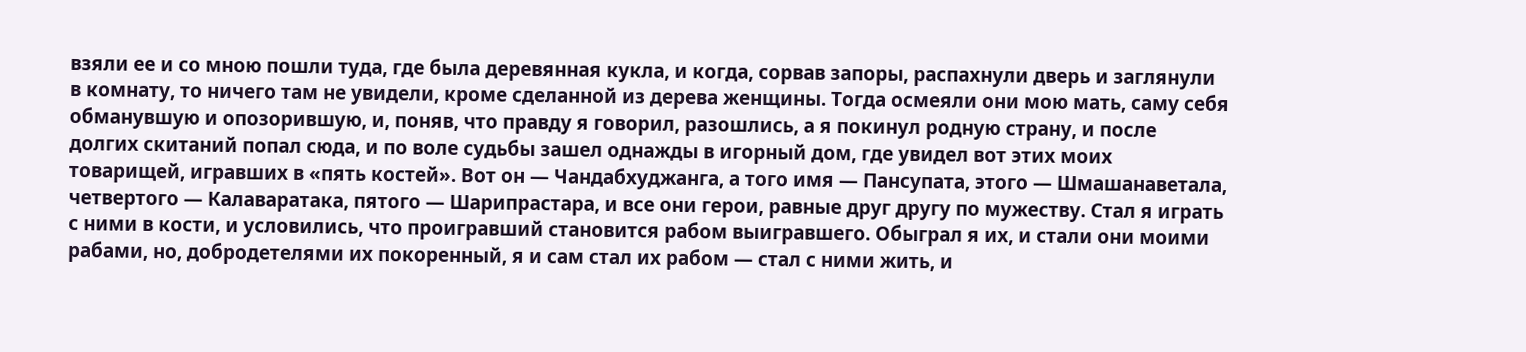взяли ее и со мною пошли туда, где была деревянная кукла, и когда, сорвав запоры, распахнули дверь и заглянули в комнату, то ничего там не увидели, кроме сделанной из дерева женщины. Тогда осмеяли они мою мать, саму себя обманувшую и опозорившую, и, поняв, что правду я говорил, разошлись, а я покинул родную страну, и после долгих скитаний попал сюда, и по воле судьбы зашел однажды в игорный дом, где увидел вот этих моих товарищей, игравших в «пять костей». Вот он — Чандабхуджанга, а того имя — Пансупата, этого — Шмашанаветала, четвертого — Калаваратака, пятого — Шарипрастара, и все они герои, равные друг другу по мужеству. Стал я играть с ними в кости, и условились, что проигравший становится рабом выигравшего. Обыграл я их, и стали они моими рабами, но, добродетелями их покоренный, я и сам стал их рабом — стал с ними жить, и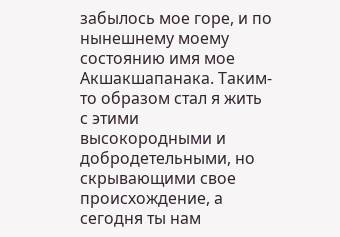забылось мое горе, и по нынешнему моему состоянию имя мое Акшакшапанака. Таким-то образом стал я жить с этими высокородными и добродетельными, но скрывающими свое происхождение, а сегодня ты нам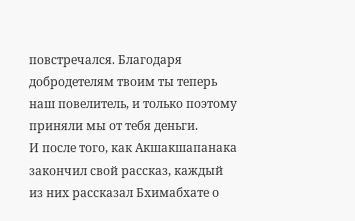повстречался. Благодаря добродетелям твоим ты теперь наш повелитель, и только поэтому приняли мы от тебя деньги.
И после того, как Акшакшапанака закончил свой рассказ, каждый из них рассказал Бхимабхате о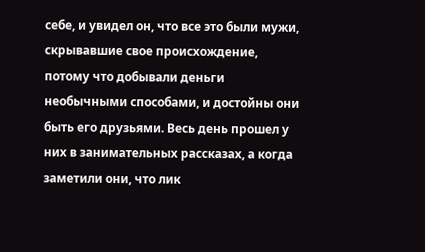себе, и увидел он, что все это были мужи, скрывавшие свое происхождение, потому что добывали деньги необычными способами, и достойны они быть его друзьями. Весь день прошел у них в занимательных рассказах, а когда заметили они, что лик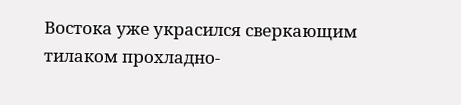Востока уже украсился сверкающим тилаком прохладно-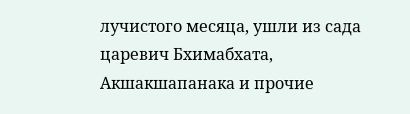лучистого месяца, ушли из сада царевич Бхимабхата, Акшакшапанака и прочие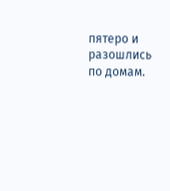пятеро и разошлись по домам.